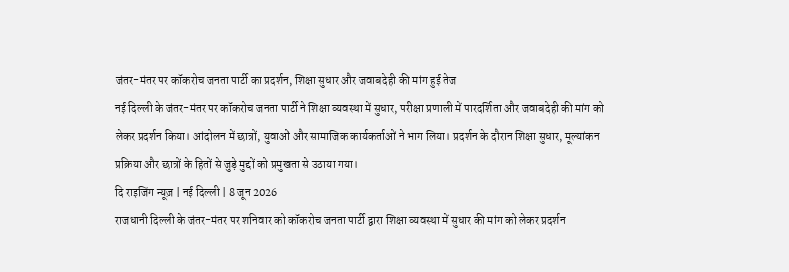जंतर-मंतर पर कॉकरोच जनता पार्टी का प्रदर्शन, शिक्षा सुधार और जवाबदेही की मांग हुई तेज
नई दिल्ली के जंतर-मंतर पर कॉकरोच जनता पार्टी ने शिक्षा व्यवस्था में सुधार, परीक्षा प्रणाली में पारदर्शिता और जवाबदेही की मांग को लेकर प्रदर्शन किया। आंदोलन में छात्रों, युवाओं और सामाजिक कार्यकर्ताओं ने भाग लिया। प्रदर्शन के दौरान शिक्षा सुधार, मूल्यांकन प्रक्रिया और छात्रों के हितों से जुड़े मुद्दों को प्रमुखता से उठाया गया।
दि राइजिंग न्यूज़ | नई दिल्ली | 8 जून 2026
राजधानी दिल्ली के जंतर-मंतर पर शनिवार को कॉकरोच जनता पार्टी द्वारा शिक्षा व्यवस्था में सुधार की मांग को लेकर प्रदर्शन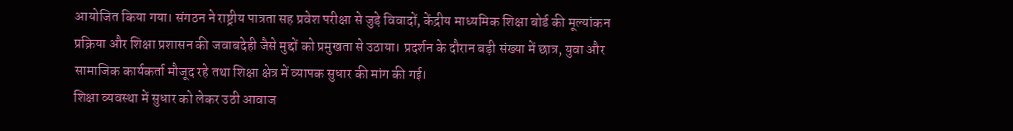आयोजित किया गया। संगठन ने राष्ट्रीय पात्रता सह प्रवेश परीक्षा से जुड़े विवादों, केंद्रीय माध्यमिक शिक्षा बोर्ड की मूल्यांकन प्रक्रिया और शिक्षा प्रशासन की जवाबदेही जैसे मुद्दों को प्रमुखता से उठाया। प्रदर्शन के दौरान बड़ी संख्या में छात्र, युवा और सामाजिक कार्यकर्ता मौजूद रहे तथा शिक्षा क्षेत्र में व्यापक सुधार की मांग की गई।
शिक्षा व्यवस्था में सुधार को लेकर उठी आवाज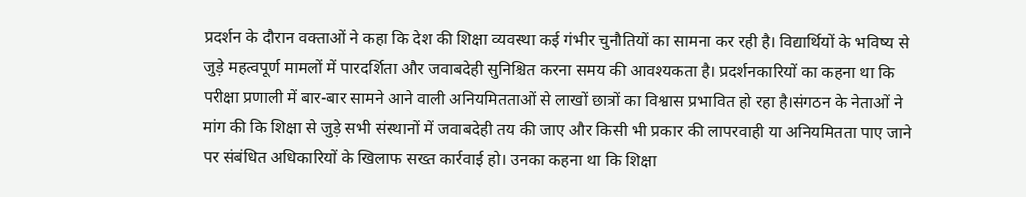प्रदर्शन के दौरान वक्ताओं ने कहा कि देश की शिक्षा व्यवस्था कई गंभीर चुनौतियों का सामना कर रही है। विद्यार्थियों के भविष्य से जुड़े महत्वपूर्ण मामलों में पारदर्शिता और जवाबदेही सुनिश्चित करना समय की आवश्यकता है। प्रदर्शनकारियों का कहना था कि परीक्षा प्रणाली में बार-बार सामने आने वाली अनियमितताओं से लाखों छात्रों का विश्वास प्रभावित हो रहा है।संगठन के नेताओं ने मांग की कि शिक्षा से जुड़े सभी संस्थानों में जवाबदेही तय की जाए और किसी भी प्रकार की लापरवाही या अनियमितता पाए जाने पर संबंधित अधिकारियों के खिलाफ सख्त कार्रवाई हो। उनका कहना था कि शिक्षा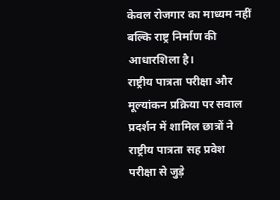केवल रोजगार का माध्यम नहीं बल्कि राष्ट्र निर्माण की आधारशिला है।
राष्ट्रीय पात्रता परीक्षा और मूल्यांकन प्रक्रिया पर सवाल
प्रदर्शन में शामिल छात्रों ने राष्ट्रीय पात्रता सह प्रवेश परीक्षा से जुड़े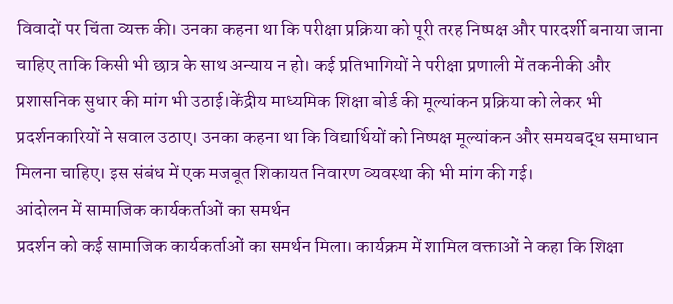विवादों पर चिंता व्यक्त की। उनका कहना था कि परीक्षा प्रक्रिया को पूरी तरह निष्पक्ष और पारदर्शी बनाया जाना चाहिए ताकि किसी भी छात्र के साथ अन्याय न हो। कई प्रतिभागियों ने परीक्षा प्रणाली में तकनीकी और प्रशासनिक सुधार की मांग भी उठाई।केंद्रीय माध्यमिक शिक्षा बोर्ड की मूल्यांकन प्रक्रिया को लेकर भी प्रदर्शनकारियों ने सवाल उठाए। उनका कहना था कि विद्यार्थियों को निष्पक्ष मूल्यांकन और समयबद्ध समाधान मिलना चाहिए। इस संबंध में एक मजबूत शिकायत निवारण व्यवस्था की भी मांग की गई।
आंदोलन में सामाजिक कार्यकर्ताओं का समर्थन
प्रदर्शन को कई सामाजिक कार्यकर्ताओं का समर्थन मिला। कार्यक्रम में शामिल वक्ताओं ने कहा कि शिक्षा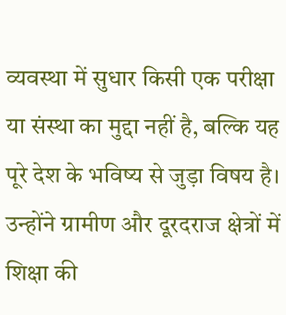व्यवस्था में सुधार किसी एक परीक्षा या संस्था का मुद्दा नहीं है, बल्कि यह पूरे देश के भविष्य से जुड़ा विषय है। उन्होंने ग्रामीण और दूरदराज क्षेत्रों में शिक्षा की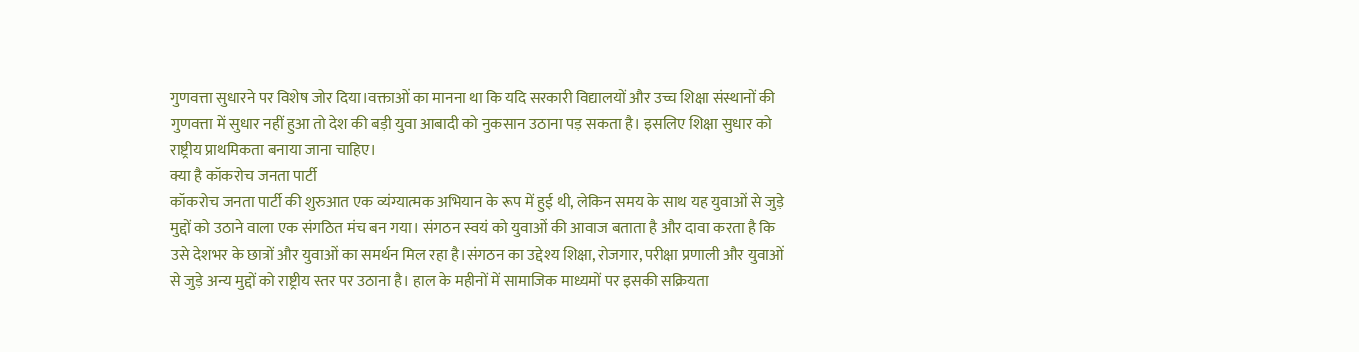गुणवत्ता सुधारने पर विशेष जोर दिया।वक्ताओं का मानना था कि यदि सरकारी विद्यालयों और उच्च शिक्षा संस्थानों की गुणवत्ता में सुधार नहीं हुआ तो देश की बड़ी युवा आबादी को नुकसान उठाना पड़ सकता है। इसलिए शिक्षा सुधार को राष्ट्रीय प्राथमिकता बनाया जाना चाहिए।
क्या है कॉकरोच जनता पार्टी
कॉकरोच जनता पार्टी की शुरुआत एक व्यंग्यात्मक अभियान के रूप में हुई थी, लेकिन समय के साथ यह युवाओं से जुड़े मुद्दों को उठाने वाला एक संगठित मंच बन गया। संगठन स्वयं को युवाओं की आवाज बताता है और दावा करता है कि उसे देशभर के छात्रों और युवाओं का समर्थन मिल रहा है।संगठन का उद्देश्य शिक्षा, रोजगार, परीक्षा प्रणाली और युवाओं से जुड़े अन्य मुद्दों को राष्ट्रीय स्तर पर उठाना है। हाल के महीनों में सामाजिक माध्यमों पर इसकी सक्रियता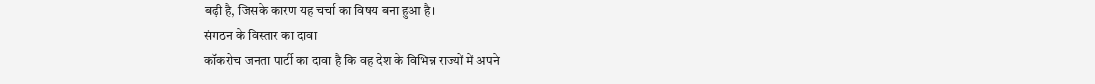बढ़ी है, जिसके कारण यह चर्चा का विषय बना हुआ है।
संगठन के विस्तार का दावा
कॉकरोच जनता पार्टी का दावा है कि वह देश के विभिन्न राज्यों में अपने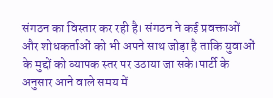संगठन का विस्तार कर रही है। संगठन ने कई प्रवक्ताओं और शोधकर्ताओं को भी अपने साथ जोड़ा है ताकि युवाओं के मुद्दों को व्यापक स्तर पर उठाया जा सके।पार्टी के अनुसार आने वाले समय में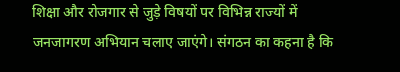शिक्षा और रोजगार से जुड़े विषयों पर विभिन्न राज्यों में जनजागरण अभियान चलाए जाएंगे। संगठन का कहना है कि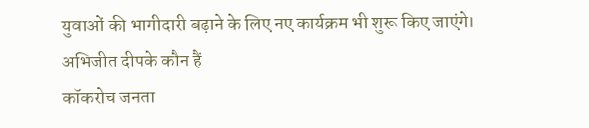युवाओं की भागीदारी बढ़ाने के लिए नए कार्यक्रम भी शुरू किए जाएंगे।
अभिजीत दीपके कौन हैं
कॉकरोच जनता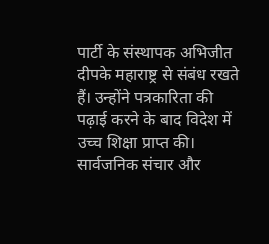पार्टी के संस्थापक अभिजीत दीपके महाराष्ट्र से संबंध रखते हैं। उन्होंने पत्रकारिता की पढ़ाई करने के बाद विदेश में उच्च शिक्षा प्राप्त की। सार्वजनिक संचार और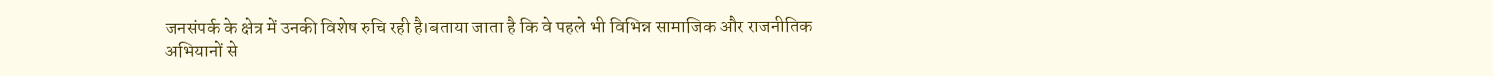जनसंपर्क के क्षेत्र में उनकी विशेष रुचि रही है।बताया जाता है कि वे पहले भी विभिन्न सामाजिक और राजनीतिक अभियानों से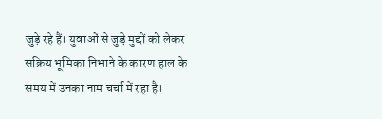जुड़े रहे हैं। युवाओं से जुड़े मुद्दों को लेकर सक्रिय भूमिका निभाने के कारण हाल के समय में उनका नाम चर्चा में रहा है।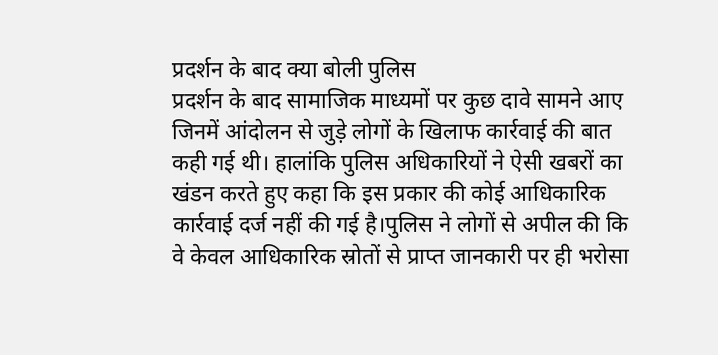प्रदर्शन के बाद क्या बोली पुलिस
प्रदर्शन के बाद सामाजिक माध्यमों पर कुछ दावे सामने आए जिनमें आंदोलन से जुड़े लोगों के खिलाफ कार्रवाई की बात कही गई थी। हालांकि पुलिस अधिकारियों ने ऐसी खबरों का खंडन करते हुए कहा कि इस प्रकार की कोई आधिकारिक कार्रवाई दर्ज नहीं की गई है।पुलिस ने लोगों से अपील की कि वे केवल आधिकारिक स्रोतों से प्राप्त जानकारी पर ही भरोसा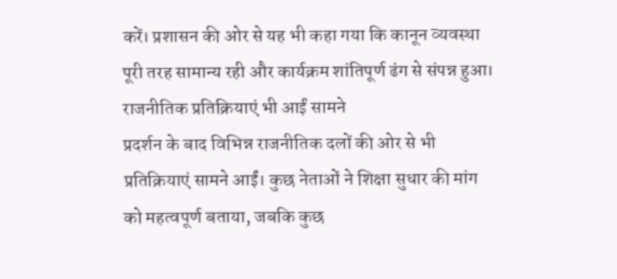करें। प्रशासन की ओर से यह भी कहा गया कि कानून व्यवस्था पूरी तरह सामान्य रही और कार्यक्रम शांतिपूर्ण ढंग से संपन्न हुआ।
राजनीतिक प्रतिक्रियाएं भी आईं सामने
प्रदर्शन के बाद विभिन्न राजनीतिक दलों की ओर से भी प्रतिक्रियाएं सामने आईं। कुछ नेताओं ने शिक्षा सुधार की मांग को महत्वपूर्ण बताया, जबकि कुछ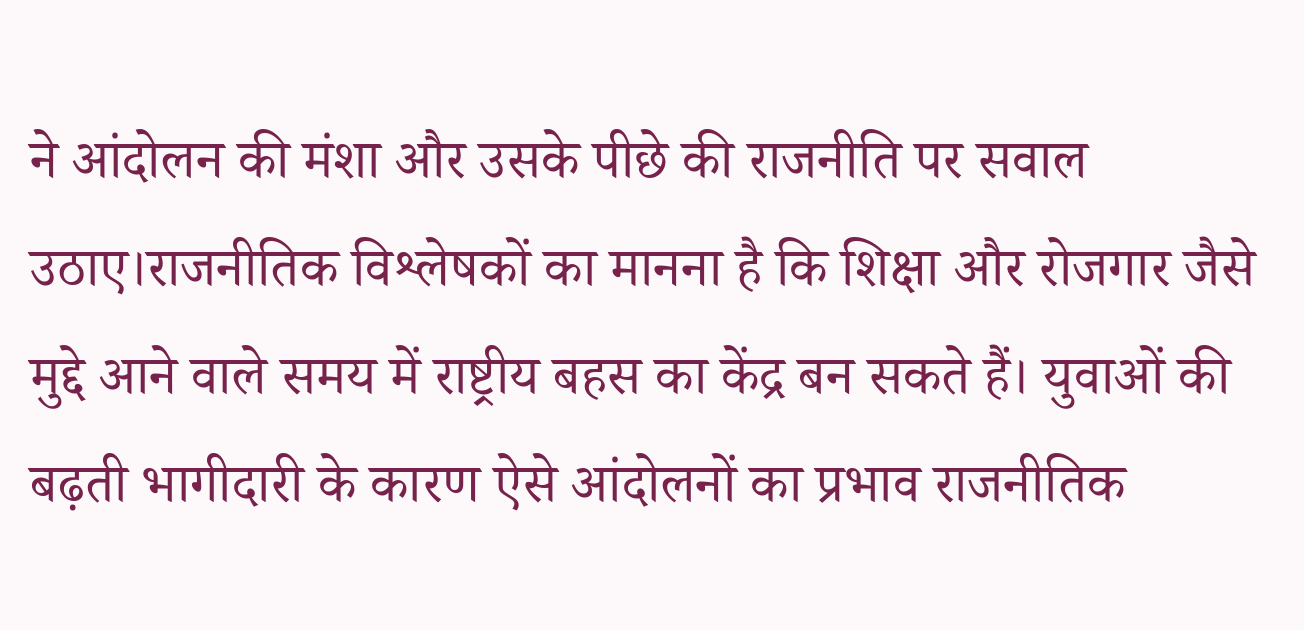ने आंदोलन की मंशा और उसके पीछे की राजनीति पर सवाल उठाए।राजनीतिक विश्लेषकों का मानना है कि शिक्षा और रोजगार जैसे मुद्दे आने वाले समय में राष्ट्रीय बहस का केंद्र बन सकते हैं। युवाओं की बढ़ती भागीदारी के कारण ऐसे आंदोलनों का प्रभाव राजनीतिक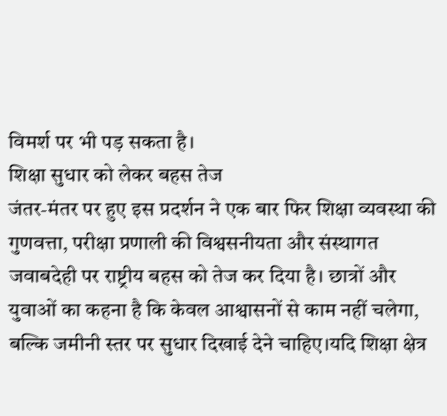विमर्श पर भी पड़ सकता है।
शिक्षा सुधार को लेकर बहस तेज
जंतर-मंतर पर हुए इस प्रदर्शन ने एक बार फिर शिक्षा व्यवस्था की गुणवत्ता, परीक्षा प्रणाली की विश्वसनीयता और संस्थागत जवाबदेही पर राष्ट्रीय बहस को तेज कर दिया है। छात्रों और युवाओं का कहना है कि केवल आश्वासनों से काम नहीं चलेगा, बल्कि जमीनी स्तर पर सुधार दिखाई देने चाहिए।यदि शिक्षा क्षेत्र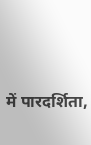में पारदर्शिता,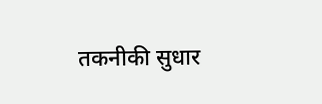तकनीकी सुधार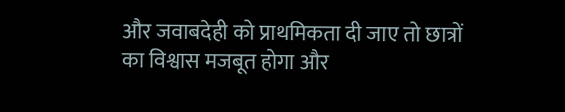और जवाबदेही को प्राथमिकता दी जाए तो छात्रों का विश्वास मजबूत होगा और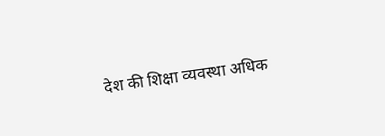देश की शिक्षा व्यवस्था अधिक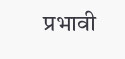प्रभावी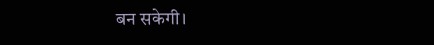बन सकेगी।